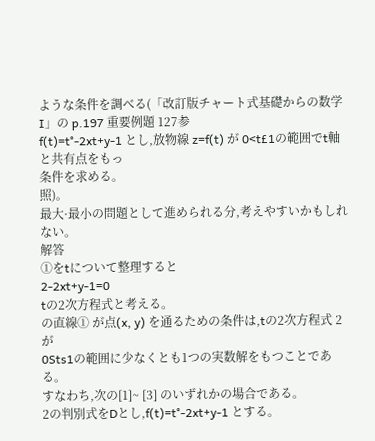ような条件を調べる(「改訂版チャート式基礎からの数学I」の p.197 重要例題 127参
f(t)=t°-2xt+y-1 とし,放物線 z=f(t) が 0<t£1の範囲でt軸と共有点をもっ
条件を求める。
照)。
最大·最小の問題として進められる分,考えやすいかもしれない。
解答
①をtについて整理すると
2-2xt+y-1=0
tの2次方程式と考える。
の直線① が点(x, y) を通るための条件は,tの2次方程式 2が
0Sts1の範囲に少なくとも1つの実数解をもつことである。
すなわち,次の[1]~ [3] のいずれかの場合である。
2の判別式をDとし,f(t)=t°-2xt+y-1 とする。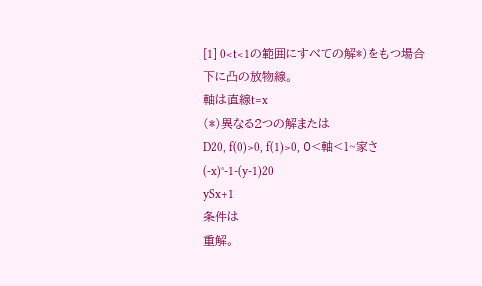[1] 0<t<1の範囲にすべての解*)をもつ場合
下に凸の放物線。
軸は直線t=x
(*)異なる2つの解または
D20, f(0)>0, f(1)>0, 0<軸<1~家さ
(-x)°-1-(y-1)20
ySx+1
条件は
重解。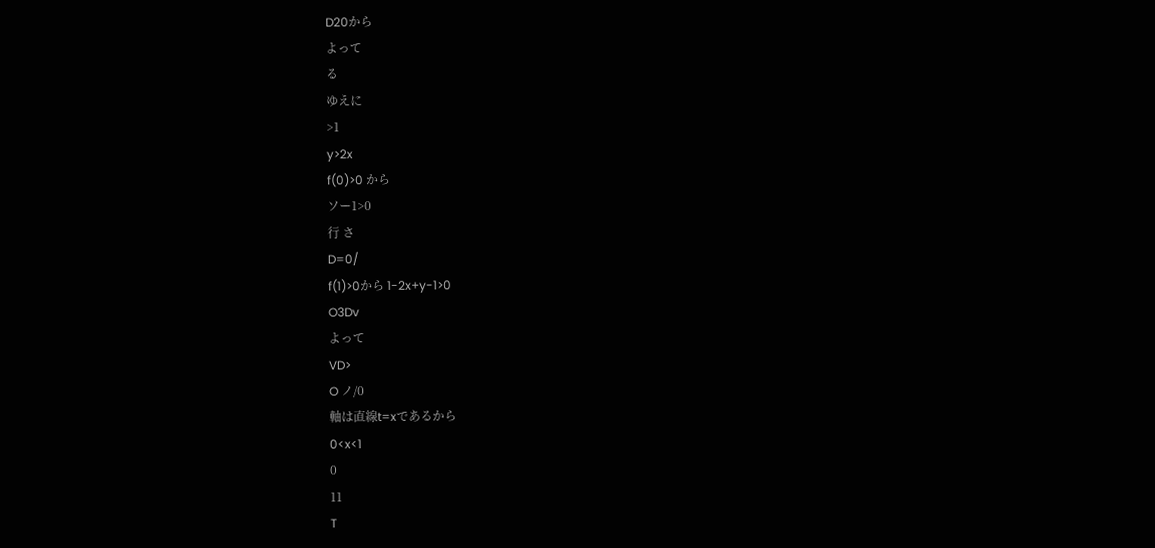D20から
よって
る
ゆえに
>1
y>2x
f(0)>0 から
ソー1>0
行 さ
D=0/
f(1)>0から 1-2x+y-1>0
O3Dv
よって
VD>
O ノ/0
軸は直線t=xであるから
0<x<1
0
11
T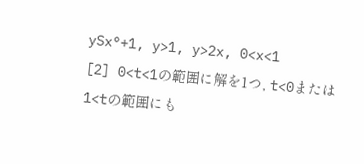ySx°+1, y>1, y>2x, 0<x<1
[2] 0<t<1の範囲に解を1つ, t<0または1<tの範囲にも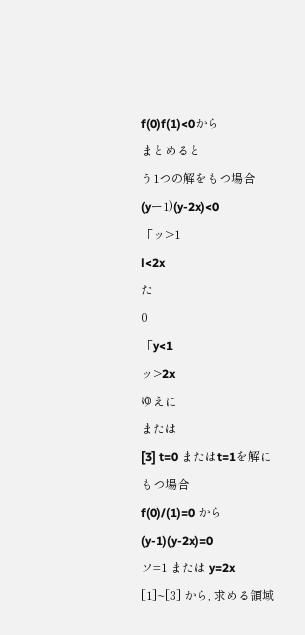f(0)f(1)<0から
まとめると
う1つの解をもつ場合
(yー1)(y-2x)<0
「ッ>1
l<2x
た
0
「y<1
ッ>2x
ゆえに
または
[3] t=0 またはt=1を解にもつ場合
f(0)/(1)=0 から
(y-1)(y-2x)=0
ソ=1 または y=2x
[1]~[3] から, 求める領域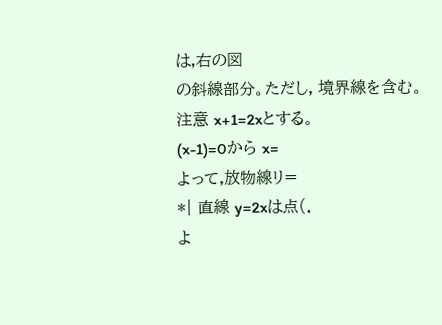は,右の図
の斜線部分。ただし, 境界線を含む。
注意 x+1=2xとする。
(x-1)=0から x=
よって,放物線リ=
*| 直線 y=2xは点(.
よ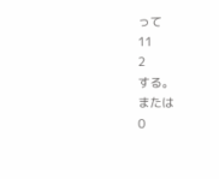って
11
2
する。
または
0